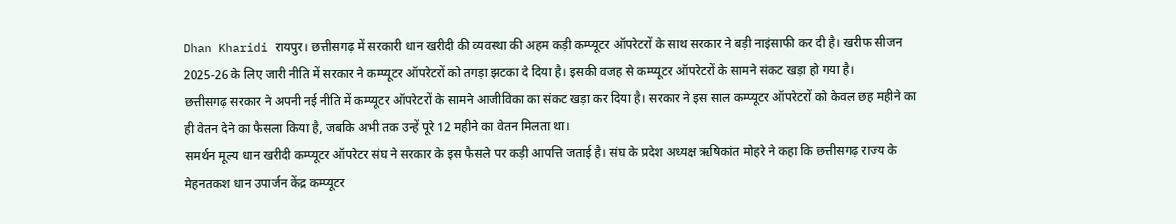Dhan Kharidi रायपुर। छत्तीसगढ़ में सरकारी धान खरीदी की व्यवस्था की अहम कड़ी कम्प्यूटर ऑपरेटरों के साथ सरकार ने बड़ी नाइंसाफी कर दी है। खरीफ सीजन 2025-26 के लिए जारी नीति में सरकार ने कम्प्यूटर ऑपरेटरों को तगड़ा झटका दे दिया है। इसकी वजह से कम्प्यूटर ऑपरेटरों के सामने संकट खड़ा हो गया है।
छत्तीसगढ़ सरकार ने अपनी नई नीति में कम्प्यूटर ऑपरेटरों के सामने आजीविका का संकट खड़ा कर दिया है। सरकार ने इस साल कम्प्यूटर ऑपरेटरों को केवल छह महीने का ही वेतन देने का फैसला किया है, जबकि अभी तक उन्हें पूरे 12 महीने का वेतन मिलता था।
समर्थन मूल्य धान खरीदी कम्प्यूटर ऑपरेटर संघ ने सरकार के इस फैसले पर कड़ी आपत्ति जताई है। संघ के प्रदेश अध्यक्ष ऋषिकांत मोहरे ने कहा कि छत्तीसगढ़ राज्य के मेहनतकश धान उपार्जन केंद्र कम्प्यूटर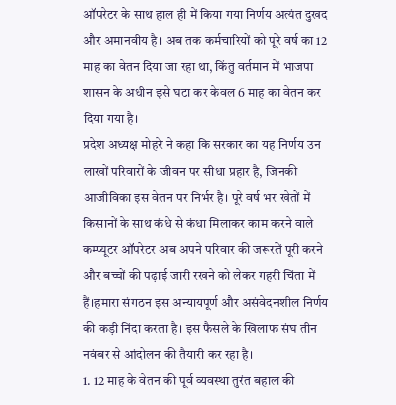ऑपरेटर के साथ हाल ही में किया गया निर्णय अत्यंत दुखद और अमानवीय है। अब तक कर्मचारियों को पूरे वर्ष का 12 माह का वेतन दिया जा रहा था, किंतु वर्तमान में भाजपा शासन के अधीन इसे घटा कर केवल 6 माह का वेतन कर दिया गया है।
प्रदेश अध्यक्ष मोहरे ने कहा कि सरकार का यह निर्णय उन लाखों परिवारों के जीवन पर सीधा प्रहार है, जिनकी आजीविका इस वेतन पर निर्भर है। पूरे वर्ष भर खेतों में किसानों के साथ कंधे से कंधा मिलाकर काम करने वाले कम्प्यूटर ऑपरेटर अब अपने परिवार की जरूरतें पूरी करने और बच्चों की पढ़ाई जारी रखने को लेकर गहरी चिंता में हैं।हमारा संगठन इस अन्यायपूर्ण और असंवेदनशील निर्णय की कड़ी निंदा करता है। इस फैसले के खिलाफ संघ तीन नवंबर से आंदोलन की तैयारी कर रहा है।
1. 12 माह के वेतन की पूर्व व्यवस्था तुरंत बहाल की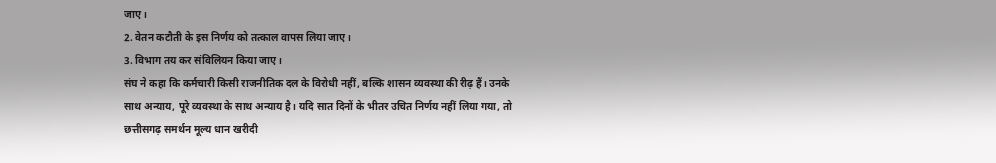जाए।
2. वेतन कटौती के इस निर्णय को तत्काल वापस लिया जाए।
3. विभाग तय कर संविलियन किया जाए।
संघ ने कहा कि कर्मचारी किसी राजनीतिक दल के विरोधी नहीं, बल्कि शासन व्यवस्था की रीढ़ हैं। उनके साथ अन्याय, पूरे व्यवस्था के साथ अन्याय है। यदि सात दिनों के भीतर उचित निर्णय नहीं लिया गया, तो छत्तीसगढ़ समर्थन मूल्य धान खरीदी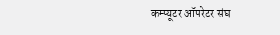कम्प्यूटर ऑपरेटर संघ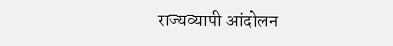राज्यव्यापी आंदोलन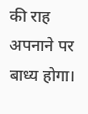की राह अपनाने पर बाध्य होगा।